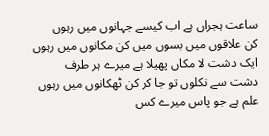ساعت ہجراں ہے اب کیسے جہانوں میں رہوں
کن علاقوں میں بسوں میں کن مکانوں میں رہوں
ایک دشت لا مکاں پھیلا ہے میرے ہر طرف
دشت سے نکلوں تو جا کر کن ٹھکانوں میں رہوں
علم ہے جو پاس میرے کس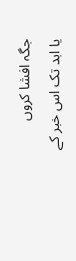جگہ افشا کروں
یا ابد تک اس خبر کے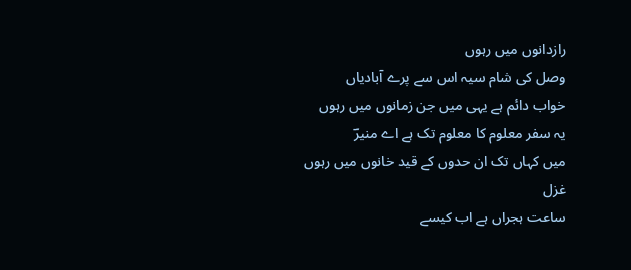رازدانوں میں رہوں
وصل کی شام سیہ اس سے پرے آبادیاں
خواب دائم ہے یہی میں جن زمانوں میں رہوں
یہ سفر معلوم کا معلوم تک ہے اے منیرؔ
میں کہاں تک ان حدوں کے قید خانوں میں رہوں
غزل
ساعت ہجراں ہے اب کیسے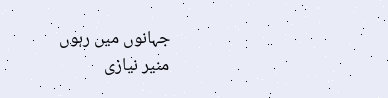جہانوں میں رہوں
منیر نیازی